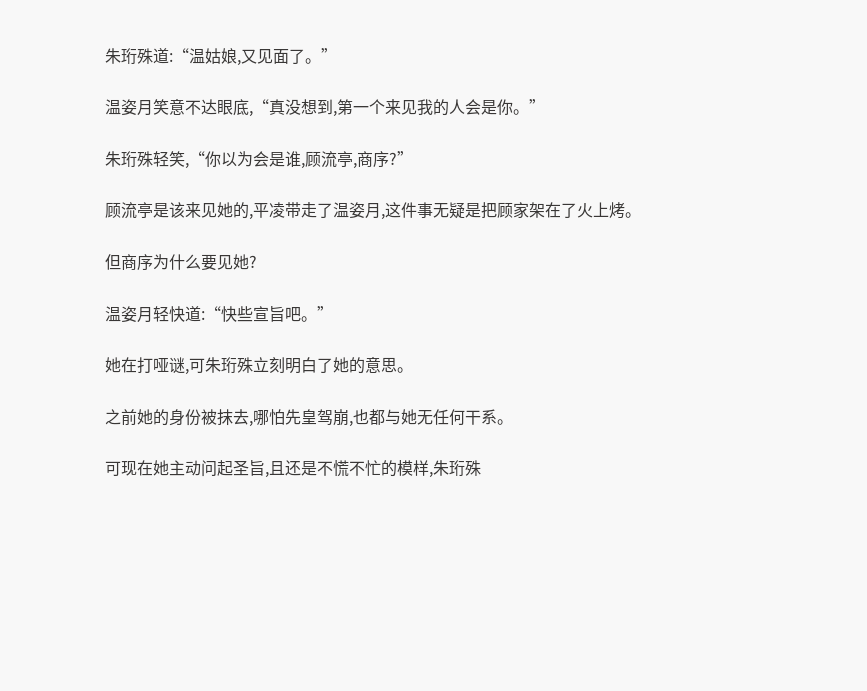朱珩殊道:“温姑娘,又见面了。”

温姿月笑意不达眼底,“真没想到,第一个来见我的人会是你。”

朱珩殊轻笑,“你以为会是谁,顾流亭,商序?”

顾流亭是该来见她的,平凌带走了温姿月,这件事无疑是把顾家架在了火上烤。

但商序为什么要见她?

温姿月轻快道:“快些宣旨吧。”

她在打哑谜,可朱珩殊立刻明白了她的意思。

之前她的身份被抹去,哪怕先皇驾崩,也都与她无任何干系。

可现在她主动问起圣旨,且还是不慌不忙的模样,朱珩殊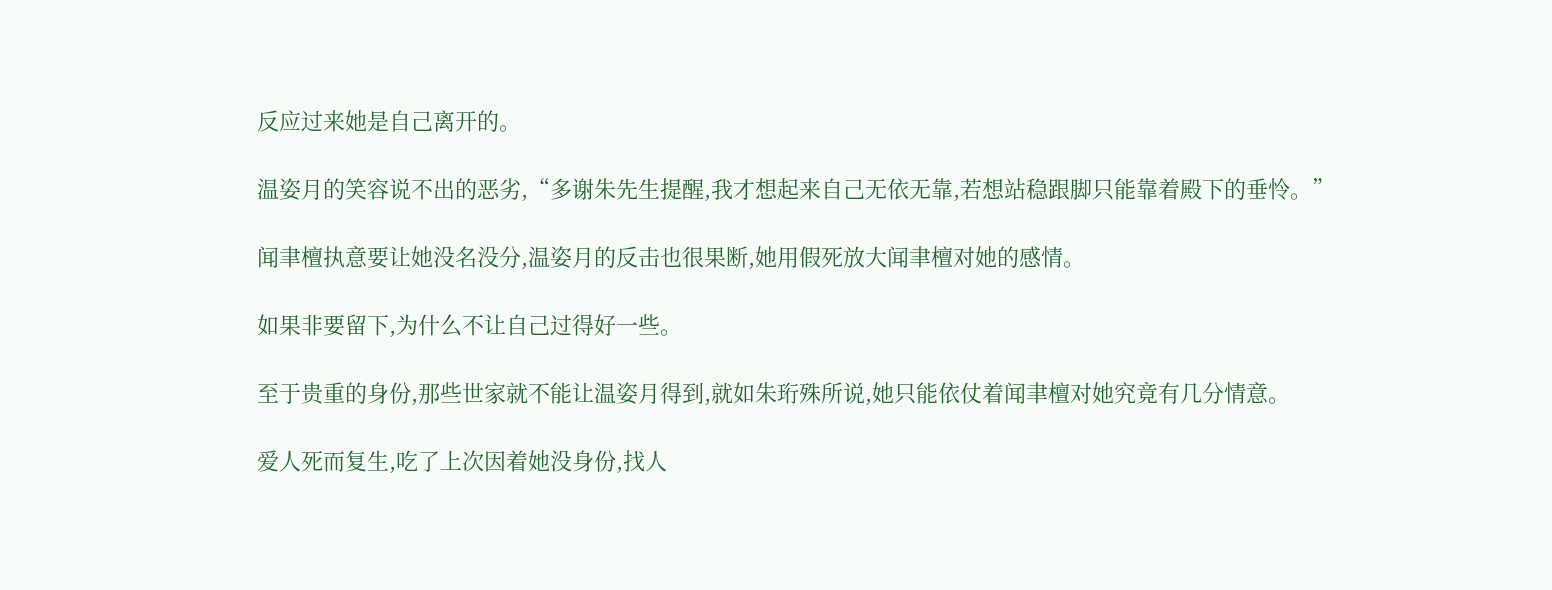反应过来她是自己离开的。

温姿月的笑容说不出的恶劣,“多谢朱先生提醒,我才想起来自己无依无靠,若想站稳跟脚只能靠着殿下的垂怜。”

闻聿檀执意要让她没名没分,温姿月的反击也很果断,她用假死放大闻聿檀对她的感情。

如果非要留下,为什么不让自己过得好一些。

至于贵重的身份,那些世家就不能让温姿月得到,就如朱珩殊所说,她只能依仗着闻聿檀对她究竟有几分情意。

爱人死而复生,吃了上次因着她没身份,找人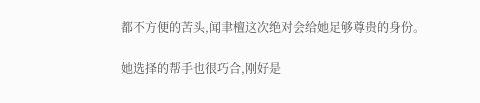都不方便的苦头,闻聿檀这次绝对会给她足够尊贵的身份。

她选择的帮手也很巧合,刚好是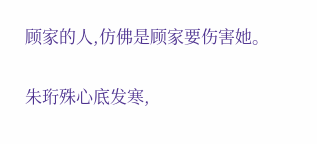顾家的人,仿佛是顾家要伤害她。

朱珩殊心底发寒,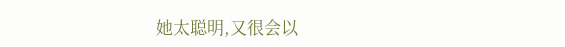她太聪明,又很会以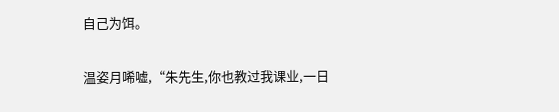自己为饵。

温姿月唏嘘,“朱先生,你也教过我课业,一日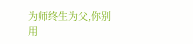为师终生为父,你别用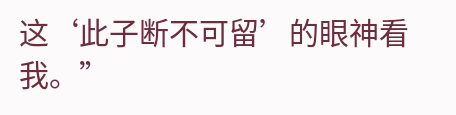这‘此子断不可留’的眼神看我。”